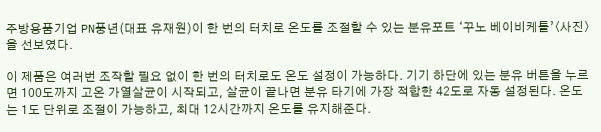주방용품기업 PN풍년(대표 유재원)이 한 번의 터치로 온도를 조절할 수 있는 분유포트 ‘꾸노 베이비케틀’〈사진〉을 선보였다.

이 제품은 여러번 조작할 필요 없이 한 번의 터치로도 온도 설정이 가능하다. 기기 하단에 있는 분유 버튼을 누르면 100도까지 고온 가열살균이 시작되고, 살균이 끝나면 분유 타기에 가장 적합한 42도로 자동 설정된다. 온도는 1도 단위로 조절이 가능하고, 최대 12시간까지 온도를 유지해준다.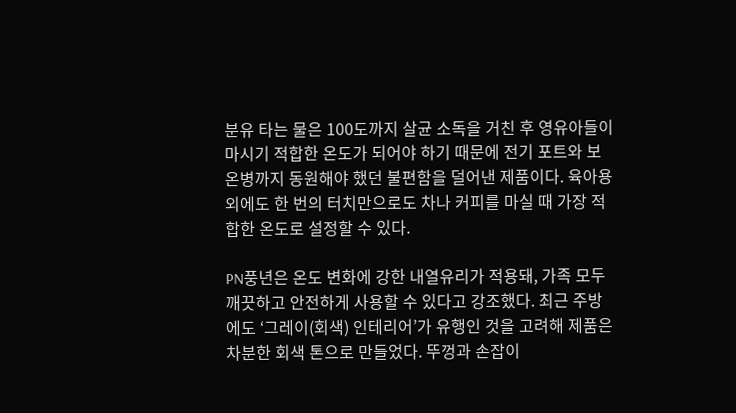분유 타는 물은 100도까지 살균 소독을 거친 후 영유아들이 마시기 적합한 온도가 되어야 하기 때문에 전기 포트와 보온병까지 동원해야 했던 불편함을 덜어낸 제품이다. 육아용 외에도 한 번의 터치만으로도 차나 커피를 마실 때 가장 적합한 온도로 설정할 수 있다.

PN풍년은 온도 변화에 강한 내열유리가 적용돼, 가족 모두 깨끗하고 안전하게 사용할 수 있다고 강조했다. 최근 주방에도 ‘그레이(회색) 인테리어’가 유행인 것을 고려해 제품은 차분한 회색 톤으로 만들었다. 뚜껑과 손잡이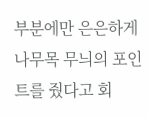부분에만 은은하게 나무목 무늬의 포인트를 줬다고 회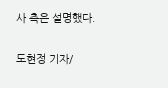사 측은 설명했다.

도현정 기자/